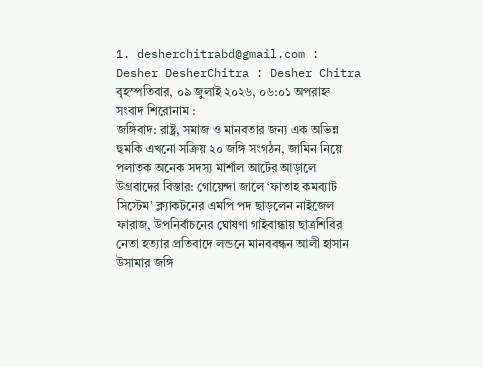1. desherchitrabd@gmail.com : Desher DesherChitra : Desher Chitra
বৃহস্পতিবার, ০৯ জুলাই ২০২৬, ০৬:০১ অপরাহ্ন
সংবাদ শিরোনাম :
জঙ্গিবাদ: রাষ্ট্র, সমাজ ও মানবতার জন্য এক অভিন্ন হুমকি এখনো সক্রিয় ২০ জঙ্গি সংগঠন, জামিন নিয়ে পলাতক অনেক সদস্য মার্শাল আর্টের আড়ালে উগ্রবাদের বিস্তার: গোয়েন্দা জালে ‘ফাতাহ কমব্যাট সিস্টেম’ ক্ল্যাকটনের এমপি পদ ছাড়লেন নাইজেল ফারাজ, উপনির্বাচনের ঘোষণা গাইবান্ধায় ছাত্রশিবির নেতা হত্যার প্রতিবাদে লন্ডনে মানববন্ধন আলী হাসান উসামার জঙ্গি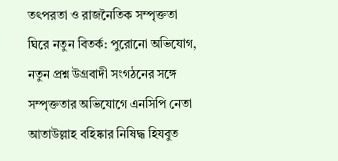তৎপরতা ও রাজনৈতিক সম্পৃক্ততা ঘিরে নতুন বিতর্ক: পুরোনো অভিযোগ, নতুন প্রশ্ন উগ্রবাদী সংগঠনের সঙ্গে সম্পৃক্ততার অভিযোগে এনসিপি নেতা আতাউল্লাহ বহিষ্কার নিষিদ্ধ হিযবুত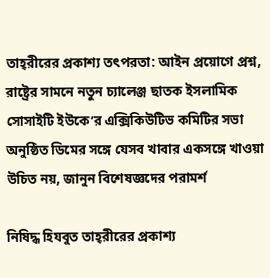তাহ্‌রীরের প্রকাশ্য তৎপরতা: আইন প্রয়োগে প্রশ্ন, রাষ্ট্রের সামনে নতুন চ্যালেঞ্জ ছাতক ইসলামিক সোসাইটি ইউকে’র এক্সিকিউটিভ কমিটির সভা অনুষ্ঠিত ডিমের সঙ্গে যেসব খাবার একসঙ্গে খাওয়া উচিত নয়, জানুন বিশেষজ্ঞদের পরামর্শ

নিষিদ্ধ হিযবুত তাহ্‌রীরের প্রকাশ্য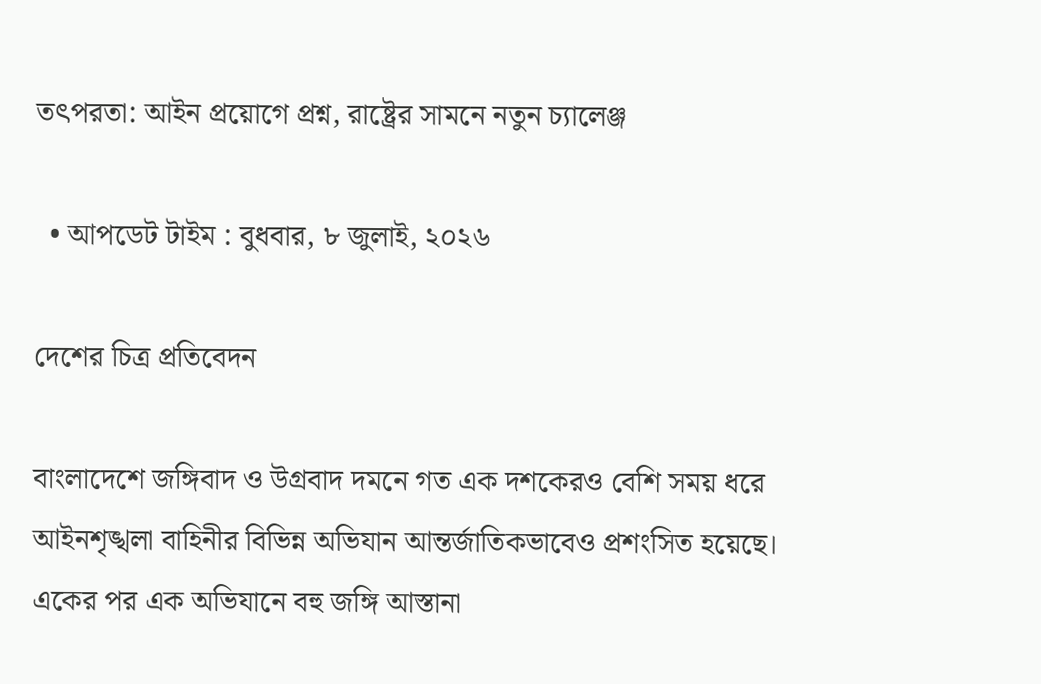তৎপরতা: আইন প্রয়োগে প্রশ্ন, রাষ্ট্রের সামনে নতুন চ্যালেঞ্জ

  • আপডেট টাইম : বুধবার, ৮ জুলাই, ২০২৬

দেশের চিত্র প্রতিবেদন

বাংলাদেশে জঙ্গিবাদ ও উগ্রবাদ দমনে গত এক দশকেরও বেশি সময় ধরে আইনশৃঙ্খলা বাহিনীর বিভিন্ন অভিযান আন্তর্জাতিকভাবেও প্রশংসিত হয়েছে। একের পর এক অভিযানে বহু জঙ্গি আস্তানা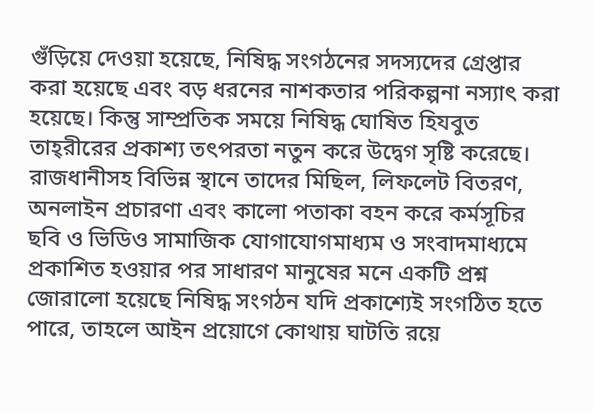গুঁড়িয়ে দেওয়া হয়েছে, নিষিদ্ধ সংগঠনের সদস্যদের গ্রেপ্তার করা হয়েছে এবং বড় ধরনের নাশকতার পরিকল্পনা নস্যাৎ করা হয়েছে। কিন্তু সাম্প্রতিক সময়ে নিষিদ্ধ ঘোষিত হিযবুত তাহ্‌রীরের প্রকাশ্য তৎপরতা নতুন করে উদ্বেগ সৃষ্টি করেছে। রাজধানীসহ বিভিন্ন স্থানে তাদের মিছিল, লিফলেট বিতরণ, অনলাইন প্রচারণা এবং কালো পতাকা বহন করে কর্মসূচির ছবি ও ভিডিও সামাজিক যোগাযোগমাধ্যম ও সংবাদমাধ্যমে প্রকাশিত হওয়ার পর সাধারণ মানুষের মনে একটি প্রশ্ন জোরালো হয়েছে নিষিদ্ধ সংগঠন যদি প্রকাশ্যেই সংগঠিত হতে পারে, তাহলে আইন প্রয়োগে কোথায় ঘাটতি রয়ে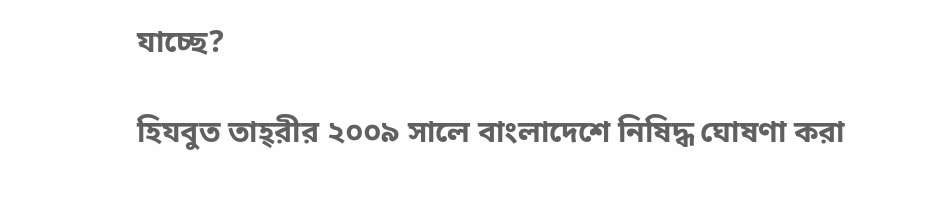যাচ্ছে?

হিযবুত তাহ্‌রীর ২০০৯ সালে বাংলাদেশে নিষিদ্ধ ঘোষণা করা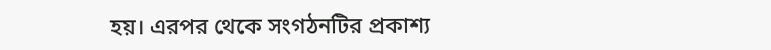হয়। এরপর থেকে সংগঠনটির প্রকাশ্য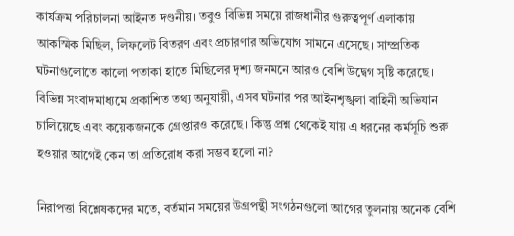কার্যক্রম পরিচালনা আইনত দণ্ডনীয়। তবুও বিভিন্ন সময়ে রাজধানীর গুরুত্বপূর্ণ এলাকায় আকস্মিক মিছিল, লিফলেট বিতরণ এবং প্রচারণার অভিযোগ সামনে এসেছে। সাম্প্রতিক ঘটনাগুলোতে কালো পতাকা হাতে মিছিলের দৃশ্য জনমনে আরও বেশি উদ্বেগ সৃষ্টি করেছে। বিভিন্ন সংবাদমাধ্যমে প্রকাশিত তথ্য অনুযায়ী, এসব ঘটনার পর আইনশৃঙ্খলা বাহিনী অভিযান চালিয়েছে এবং কয়েকজনকে গ্রেপ্তারও করেছে। কিন্তু প্রশ্ন থেকেই যায় এ ধরনের কর্মসূচি শুরু হওয়ার আগেই কেন তা প্রতিরোধ করা সম্ভব হলো না?

নিরাপত্তা বিশ্লেষকদের মতে, বর্তমান সময়ের উগ্রপন্থী সংগঠনগুলো আগের তুলনায় অনেক বেশি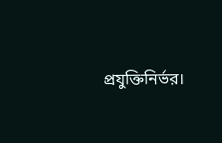প্রযুক্তিনির্ভর।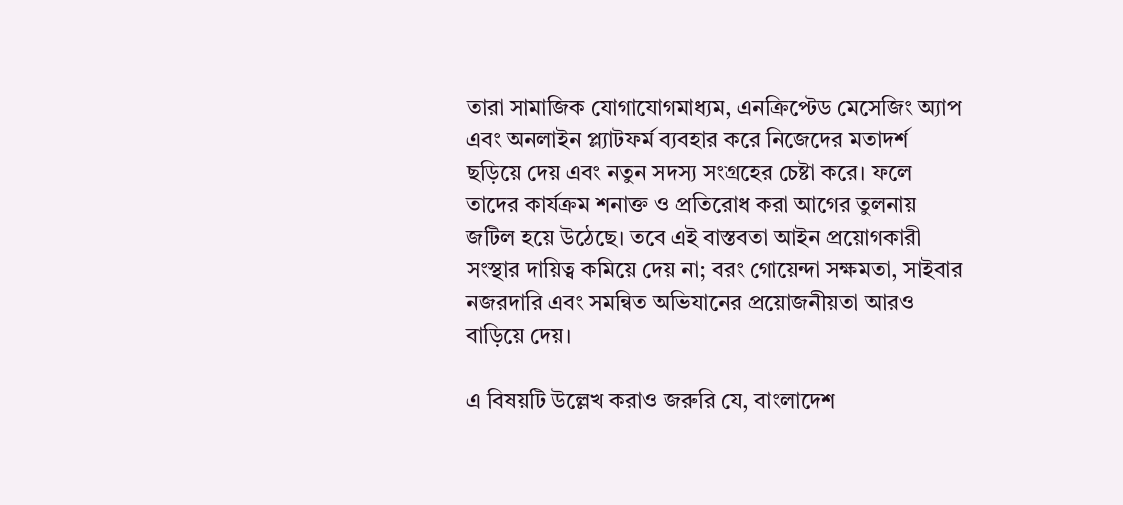তারা সামাজিক যোগাযোগমাধ্যম, এনক্রিপ্টেড মেসেজিং অ্যাপ এবং অনলাইন প্ল্যাটফর্ম ব্যবহার করে নিজেদের মতাদর্শ ছড়িয়ে দেয় এবং নতুন সদস্য সংগ্রহের চেষ্টা করে। ফলে তাদের কার্যক্রম শনাক্ত ও প্রতিরোধ করা আগের তুলনায় জটিল হয়ে উঠেছে। তবে এই বাস্তবতা আইন প্রয়োগকারী সংস্থার দায়িত্ব কমিয়ে দেয় না; বরং গোয়েন্দা সক্ষমতা, সাইবার নজরদারি এবং সমন্বিত অভিযানের প্রয়োজনীয়তা আরও বাড়িয়ে দেয়।

এ বিষয়টি উল্লেখ করাও জরুরি যে, বাংলাদেশ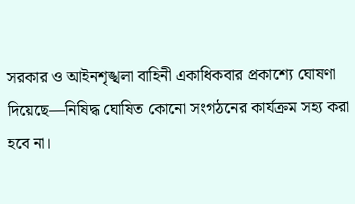সরকার ও আইনশৃঙ্খলা বাহিনী একাধিকবার প্রকাশ্যে ঘোষণা দিয়েছে—নিষিদ্ধ ঘোষিত কোনো সংগঠনের কার্যক্রম সহ্য করা হবে না।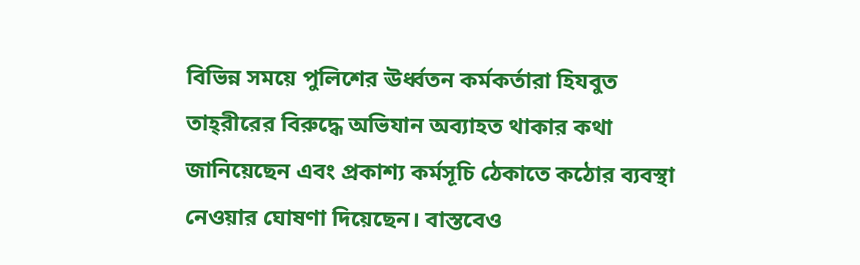বিভিন্ন সময়ে পুলিশের ঊর্ধ্বতন কর্মকর্তারা হিযবুত তাহ্‌রীরের বিরুদ্ধে অভিযান অব্যাহত থাকার কথা জানিয়েছেন এবং প্রকাশ্য কর্মসূচি ঠেকাতে কঠোর ব্যবস্থা নেওয়ার ঘোষণা দিয়েছেন। বাস্তবেও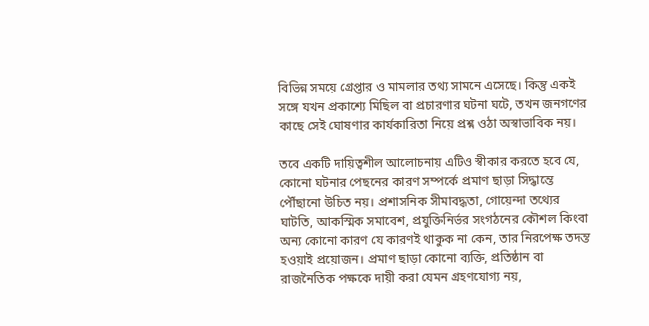বিভিন্ন সময়ে গ্রেপ্তার ও মামলার তথ্য সামনে এসেছে। কিন্তু একই সঙ্গে যখন প্রকাশ্যে মিছিল বা প্রচারণার ঘটনা ঘটে, তখন জনগণের কাছে সেই ঘোষণার কার্যকারিতা নিয়ে প্রশ্ন ওঠা অস্বাভাবিক নয়।

তবে একটি দায়িত্বশীল আলোচনায় এটিও স্বীকার করতে হবে যে, কোনো ঘটনার পেছনের কারণ সম্পর্কে প্রমাণ ছাড়া সিদ্ধান্তে পৌঁছানো উচিত নয়। প্রশাসনিক সীমাবদ্ধতা, গোয়েন্দা তথ্যের ঘাটতি, আকস্মিক সমাবেশ, প্রযুক্তিনির্ভর সংগঠনের কৌশল কিংবা অন্য কোনো কারণ যে কারণই থাকুক না কেন, তার নিরপেক্ষ তদন্ত হওয়াই প্রয়োজন। প্রমাণ ছাড়া কোনো ব্যক্তি, প্রতিষ্ঠান বা রাজনৈতিক পক্ষকে দায়ী করা যেমন গ্রহণযোগ্য নয়,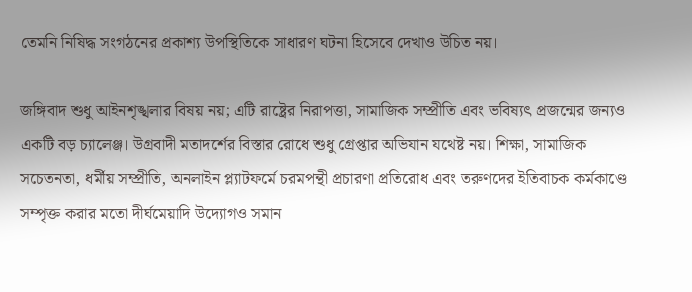তেমনি নিষিদ্ধ সংগঠনের প্রকাশ্য উপস্থিতিকে সাধারণ ঘটনা হিসেবে দেখাও উচিত নয়।

জঙ্গিবাদ শুধু আইনশৃঙ্খলার বিষয় নয়; এটি রাষ্ট্রের নিরাপত্তা, সামাজিক সম্প্রীতি এবং ভবিষ্যৎ প্রজন্মের জন্যও একটি বড় চ্যালেঞ্জ। উগ্রবাদী মতাদর্শের বিস্তার রোধে শুধু গ্রেপ্তার অভিযান যথেষ্ট নয়। শিক্ষা, সামাজিক সচেতনতা, ধর্মীয় সম্প্রীতি, অনলাইন প্ল্যাটফর্মে চরমপন্থী প্রচারণা প্রতিরোধ এবং তরুণদের ইতিবাচক কর্মকাণ্ডে সম্পৃক্ত করার মতো দীর্ঘমেয়াদি উদ্যোগও সমান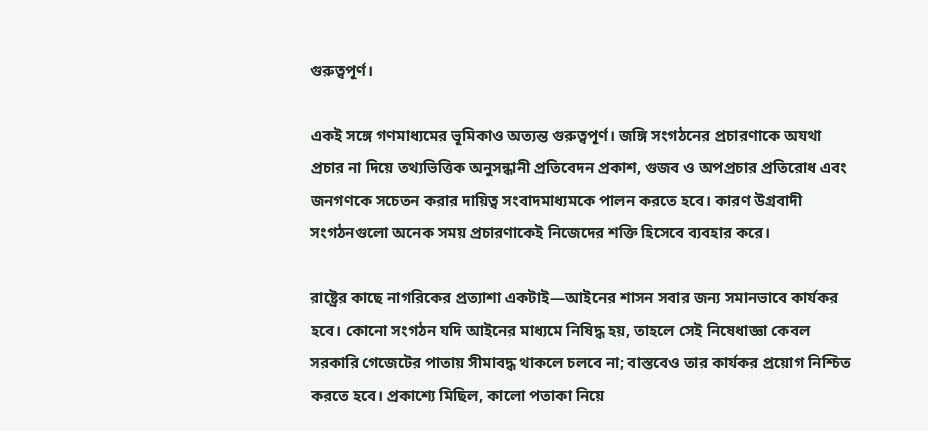গুরুত্বপূর্ণ।

একই সঙ্গে গণমাধ্যমের ভূমিকাও অত্যন্ত গুরুত্বপূর্ণ। জঙ্গি সংগঠনের প্রচারণাকে অযথা প্রচার না দিয়ে তথ্যভিত্তিক অনুসন্ধানী প্রতিবেদন প্রকাশ, গুজব ও অপপ্রচার প্রতিরোধ এবং জনগণকে সচেতন করার দায়িত্ব সংবাদমাধ্যমকে পালন করতে হবে। কারণ উগ্রবাদী সংগঠনগুলো অনেক সময় প্রচারণাকেই নিজেদের শক্তি হিসেবে ব্যবহার করে।

রাষ্ট্রের কাছে নাগরিকের প্রত্যাশা একটাই—আইনের শাসন সবার জন্য সমানভাবে কার্যকর হবে। কোনো সংগঠন যদি আইনের মাধ্যমে নিষিদ্ধ হয়, তাহলে সেই নিষেধাজ্ঞা কেবল সরকারি গেজেটের পাতায় সীমাবদ্ধ থাকলে চলবে না; বাস্তবেও তার কার্যকর প্রয়োগ নিশ্চিত করতে হবে। প্রকাশ্যে মিছিল, কালো পতাকা নিয়ে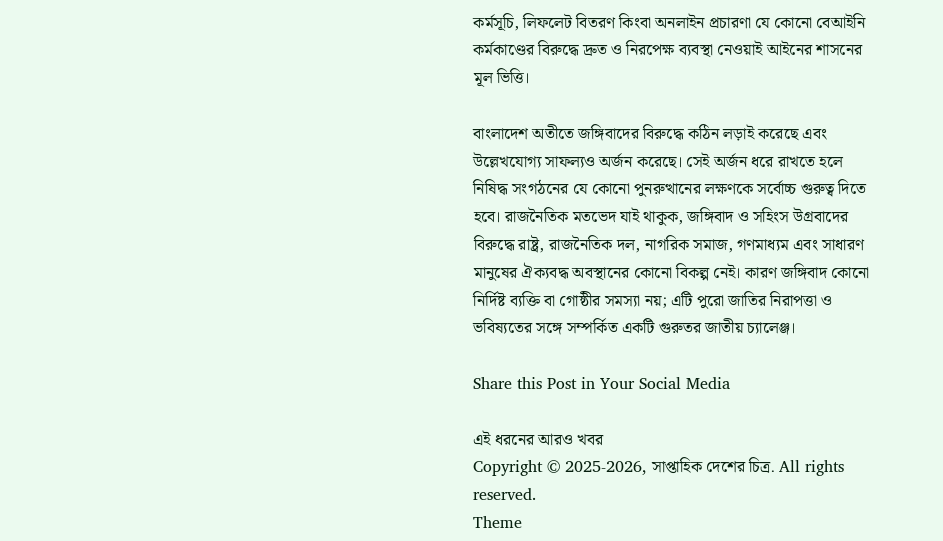কর্মসূচি, লিফলেট বিতরণ কিংবা অনলাইন প্রচারণা যে কোনো বেআইনি কর্মকাণ্ডের বিরুদ্ধে দ্রুত ও নিরপেক্ষ ব্যবস্থা নেওয়াই আইনের শাসনের মূল ভিত্তি।

বাংলাদেশ অতীতে জঙ্গিবাদের বিরুদ্ধে কঠিন লড়াই করেছে এবং উল্লেখযোগ্য সাফল্যও অর্জন করেছে। সেই অর্জন ধরে রাখতে হলে নিষিদ্ধ সংগঠনের যে কোনো পুনরুত্থানের লক্ষণকে সর্বোচ্চ গুরুত্ব দিতে হবে। রাজনৈতিক মতভেদ যাই থাকুক, জঙ্গিবাদ ও সহিংস উগ্রবাদের বিরুদ্ধে রাষ্ট্র, রাজনৈতিক দল, নাগরিক সমাজ, গণমাধ্যম এবং সাধারণ মানুষের ঐক্যবদ্ধ অবস্থানের কোনো বিকল্প নেই। কারণ জঙ্গিবাদ কোনো নির্দিষ্ট ব্যক্তি বা গোষ্ঠীর সমস্যা নয়; এটি পুরো জাতির নিরাপত্তা ও ভবিষ্যতের সঙ্গে সম্পর্কিত একটি গুরুতর জাতীয় চ্যালেঞ্জ।

Share this Post in Your Social Media

এই ধরনের আরও খবর
Copyright © 2025-2026, সাপ্তাহিক দেশের চিত্র. All rights reserved.
Theme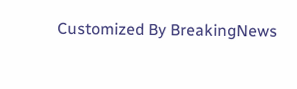Customized By BreakingNews